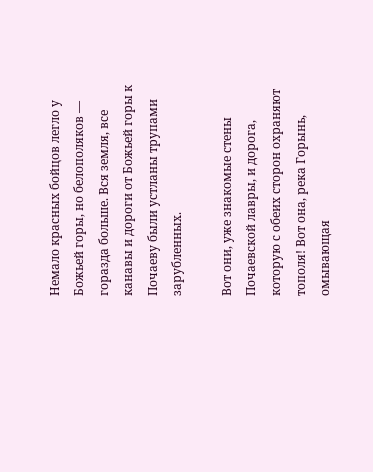Немало красных бойцов легло у Божьей горы, но белополяков — горазда больше. Вся земля, все канавы и дороги от Божьей горы к Почаеву были устланы трупами зарубленных.

Вот они, уже знакомые стены Почаевской лавры, и дорога, которую с обеих сторон охраняют тополя! Вот она, река Горынь, омывающая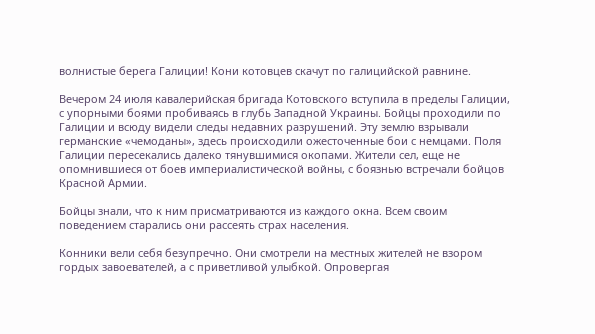волнистые берега Галиции! Кони котовцев скачут по галицийской равнине.

Вечером 24 июля кавалерийская бригада Котовского вступила в пределы Галиции, с упорными боями пробиваясь в глубь Западной Украины. Бойцы проходили по Галиции и всюду видели следы недавних разрушений. Эту землю взрывали германские «чемоданы», здесь происходили ожесточенные бои с немцами. Поля Галиции пересекались далеко тянувшимися окопами. Жители сел, еще не опомнившиеся от боев империалистической войны, с боязнью встречали бойцов Красной Армии.

Бойцы знали, что к ним присматриваются из каждого окна. Всем своим поведением старались они рассеять страх населения.

Конники вели себя безупречно. Они смотрели на местных жителей не взором гордых завоевателей, а с приветливой улыбкой. Опровергая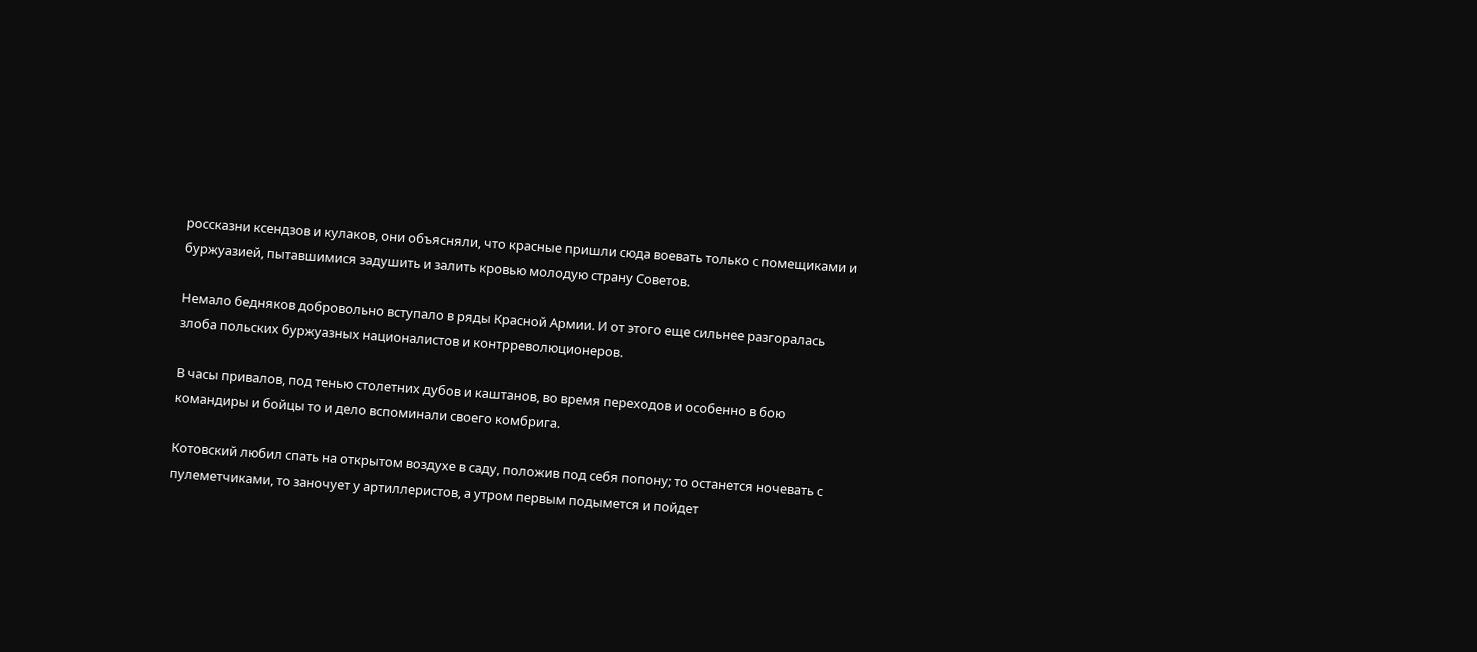россказни ксендзов и кулаков, они объясняли, что красные пришли сюда воевать только с помещиками и буржуазией, пытавшимися задушить и залить кровью молодую страну Советов.

Немало бедняков добровольно вступало в ряды Красной Армии. И от этого еще сильнее разгоралась злоба польских буржуазных националистов и контрреволюционеров.

В часы привалов, под тенью столетних дубов и каштанов, во время переходов и особенно в бою командиры и бойцы то и дело вспоминали своего комбрига.

Котовский любил спать на открытом воздухе в саду, положив под себя попону; то останется ночевать с пулеметчиками, то заночует у артиллеристов, а утром первым подымется и пойдет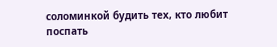соломинкой будить тех, кто любит поспать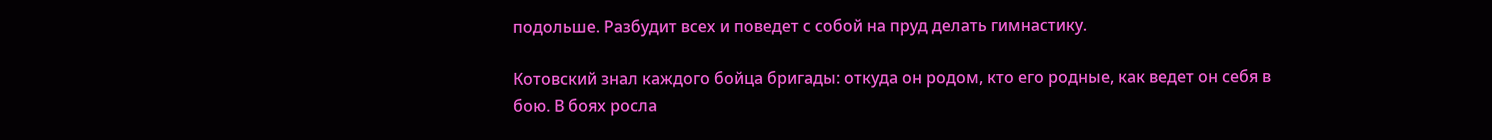подольше. Разбудит всех и поведет с собой на пруд делать гимнастику.

Котовский знал каждого бойца бригады: откуда он родом, кто его родные, как ведет он себя в бою. В боях росла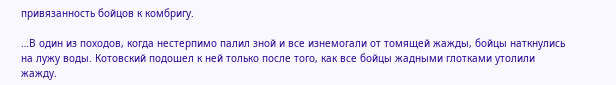привязанность бойцов к комбригу.

…В один из походов, когда нестерпимо палил зной и все изнемогали от томящей жажды, бойцы наткнулись на лужу воды. Котовский подошел к ней только после того, как все бойцы жадными глотками утолили жажду.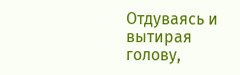Отдуваясь и вытирая голову,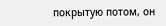покрытую потом, он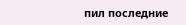пил последние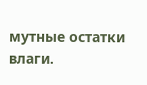мутные остатки влаги.